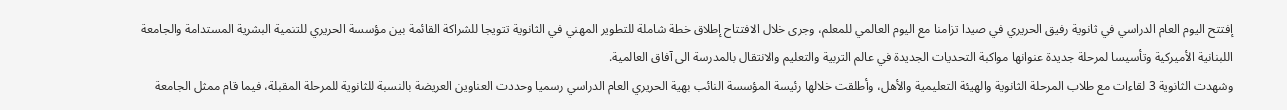إفتتح اليوم العام الدراسي في ثانوية رفيق الحريري في صيدا تزامنا مع اليوم العالمي للمعلم، وجرى خلال الافتتاح إطلاق خطة شاملة للتطوير المهني في الثانوية تتويجا للشراكة القائمة بين مؤسسة الحريري للتنمية البشرية المستدامة والجامعة اللبنانية الأميركية وتأسيسا لمرحلة جديدة عنوانها مواكبة التحديات الجديدة في عالم التربية والتعليم والانتقال بالمدرسة الى آفاق العالمية.
وشهدت الثانوية 3 لقاءات مع طلاب المرحلة الثانوية والهيئة التعليمية والأهل، وأطلقت خلالها رئيسة المؤسسة النائب بهية الحريري العام الدراسي رسميا وحددت العناوين العريضة بالنسبة للثانوية للمرحلة المقبلة، فيما قام ممثل الجامعة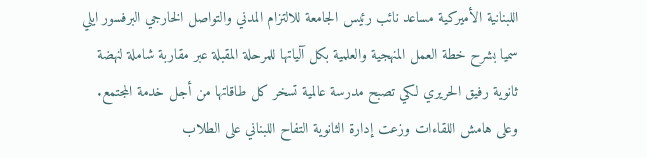اللبنانية الأميركية مساعد نائب رئيس الجامعة للالتزام المدني والتواصل الخارجي البرفسور ايلي سميا بشرح خطة العمل المنهجية والعلمية بكل آلياتها للمرحلة المقبلة عبر مقاربة شاملة لنهضة ثانوية رفيق الحريري لكي تصبح مدرسة عالمية تسخر كل طاقاتها من أجل خدمة المجتمع.
وعلى هامش اللقاءات وزعت إدارة الثانوية التفاح اللبناني على الطلاب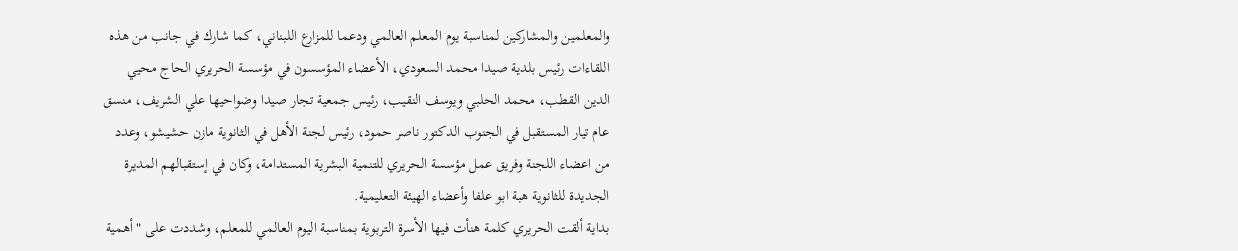والمعلمين والمشاركين لمناسبة يوم المعلم العالمي ودعما للمزارع اللبناني، كما شارك في جانب من هذه اللقاءات رئيس بلدية صيدا محمد السعودي، الأعضاء المؤسسون في مؤسسة الحريري الحاج محيي الدين القطب، محمد الحلبي ويوسف النقيب، رئيس جمعية تجار صيدا وضواحيها علي الشريف، منسق عام تيار المستقبل في الجنوب الدكتور ناصر حمود، رئيس لجنة الأهل في الثانوية مازن حشيشو، وعدد من اعضاء اللجنة وفريق عمل مؤسسة الحريري للتنمية البشرية المستدامة، وكان في إستقبالهم المديرة الجديدة للثانوية هبة ابو علفا وأعضاء الهيئة التعليمية.
بداية ألقت الحريري كلمة هنأت فيها الأسرة التربوية بمناسبة اليوم العالمي للمعلم، وشددت على "أهمية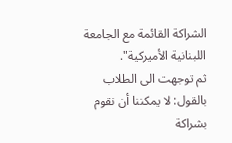الشراكة القائمة مع الجامعة اللبنانية الأميركية".
ثم توجهت الى الطلاب بالقول: لا يمكننا أن نقوم بشراكة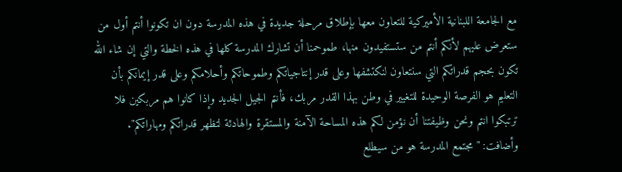مع الجامعة اللبنانية الأميركية للتعاون معها بإطلاق مرحلة جديدة في هذه المدرسة دون ان تكونوا أنتم أول من ستعرض عليهم لأنكم أنتم من ستستفيدون منها، طموحمنا أن تشارك المدرسة كلها في هذه الخطة والتي إن شاء الله تكون بحجم قدراتكم التي سنتعاون لنكتشفها وعلى قدر إنتاجياتكم وطموحاتكم وأحلامكم وعلى قدر إيمانكم بأن التعليم هو الفرصة الوحيدة للتغيير في وطن بهذا القدر مربك، فأنتم الجيل الجديد وإذا كانوا هم مربكين فلا ترتبكوا انتم ونحن وظيفتنا أن نؤمن لكم هذه المساحة الآمنة والمستقرة والهادئة لتظهر قدراتكم ومهاراتكم".
وأضافت: "مجتمع المدرسة هو من سيطلع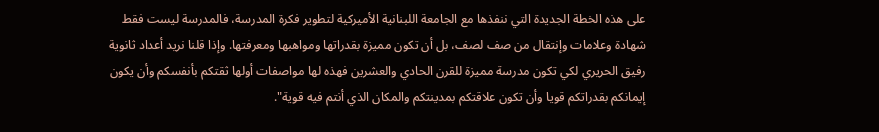على هذه الخطة الجديدة التي ننفذها مع الجامعة اللبنانية الأميركية لتطوير فكرة المدرسة، فالمدرسة ليست فقط شهادة وعلامات وإنتقال من صف لصف، بل أن تكون مميزة بقدراتها ومواهبها ومعرفتها. وإذا قلنا نريد أعداد ثانوية رفيق الحريري لكي تكون مدرسة مميزة للقرن الحادي والعشرين فهذه لها مواصفات أولها ثقتكم بأنفسكم وأن يكون إيمانكم بقدراتكم قويا وأن تكون علاقتكم بمدينتكم والمكان الذي أنتم فيه قوية".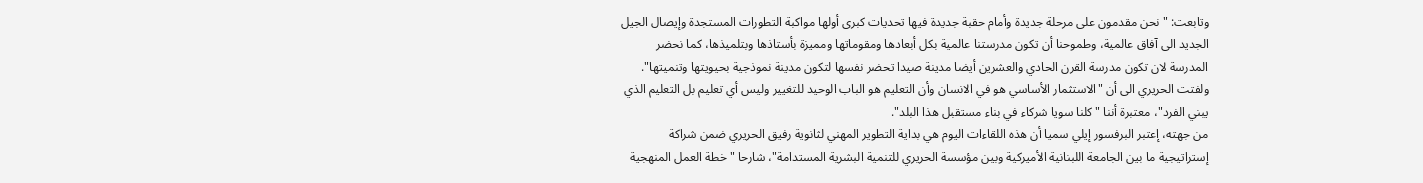وتابعت: "نحن مقدمون على مرحلة جديدة وأمام حقبة جديدة فيها تحديات كبرى أولها مواكبة التطورات المستجدة وإيصال الجيل الجديد الى آفاق عالمية، وطموحنا أن تكون مدرستنا عالمية بكل أبعادها ومقوماتها ومميزة بأستاذها وبتلميذها، كما نحضر المدرسة لان تكون مدرسة القرن الحادي والعشرين أيضا مدينة صيدا تحضر نفسها لتكون مدينة نموذجية بحيويتها وتنميتها".
ولفتت الحريري الى أن "الاستثمار الأساسي هو في الانسان وأن التعليم هو الباب الوحيد للتغيير وليس أي تعليم بل التعليم الذي يبني الفرد"، معتبرة أننا "كلنا سويا شركاء في بناء مستقبل هذا البلد".
من جهته، إعتبر البرفسور إيلي سميا أن هذه اللقاءات اليوم هي بداية التطوير المهني لثانوية رفيق الحريري ضمن شراكة إستراتيجية ما بين الجامعة اللبنانية الأميركية وبين مؤسسة الحريري للتنمية البشرية المستدامة"، شارحا "خطة العمل المنهجية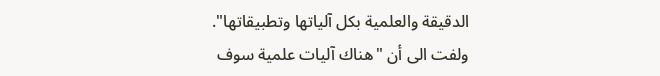الدقيقة والعلمية بكل آلياتها وتطبيقاتها".
ولفت الى أن "هناك آليات علمية سوف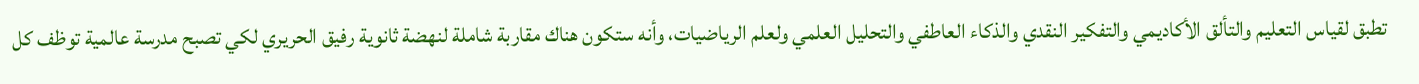تطبق لقياس التعليم والتألق الأكاديمي والتفكير النقدي والذكاء العاطفي والتحليل العلمي ولعلم الرياضيات، وأنه ستكون هناك مقاربة شاملة لنهضة ثانوية رفيق الحريري لكي تصبح مدرسة عالمية توظف كل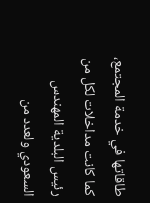طاقاتها في خدمة المجتمع، كما كانت مداخلات لكل من رئيس البلدية المهندس السعودي ولعدد من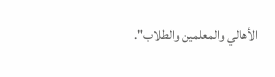الأهالي والمعلمين والطلاب".